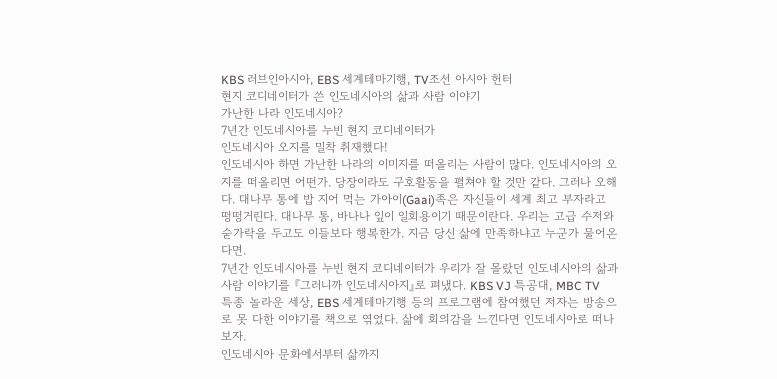KBS 러브인아시아, EBS 세계테마기행, TV조선 아시아 헌터
현지 코디네이터가 쓴 인도네시아의 삶과 사람 이야기
가난한 나라 인도네시아?
7년간 인도네시아를 누빈 현지 코디네이터가
인도네시아 오지를 밀착 취재했다!
인도네시아 하면 가난한 나라의 이미지를 떠올리는 사람이 많다. 인도네시아의 오지를 떠올리면 어떤가. 당장이라도 구호활동을 펼쳐야 할 것만 같다. 그러나 오해다. 대나무 통에 밥 지어 먹는 가아이(Gaai)족은 자신들이 세계 최고 부자라고 떵떵거린다. 대나무 통, 바나나 잎이 일회용이기 때문이란다. 우리는 고급 수저와 숟가락을 두고도 이들보다 행복한가. 지금 당신 삶에 만족하냐고 누군가 물어온다면.
7년간 인도네시아를 누빈 현지 코디네이터가 우리가 잘 몰랐던 인도네시아의 삶과 사람 이야기를 『그러니까 인도네시아지』로 펴냈다. KBS VJ 특공대, MBC TV 특종 놀라운 세상, EBS 세계테마기행 등의 프로그램에 참여했던 저자는 방송으로 못 다한 이야기를 책으로 엮었다. 삶에 회의감을 느낀다면 인도네시아로 떠나보자.
인도네시아 문화에서부터 삶까지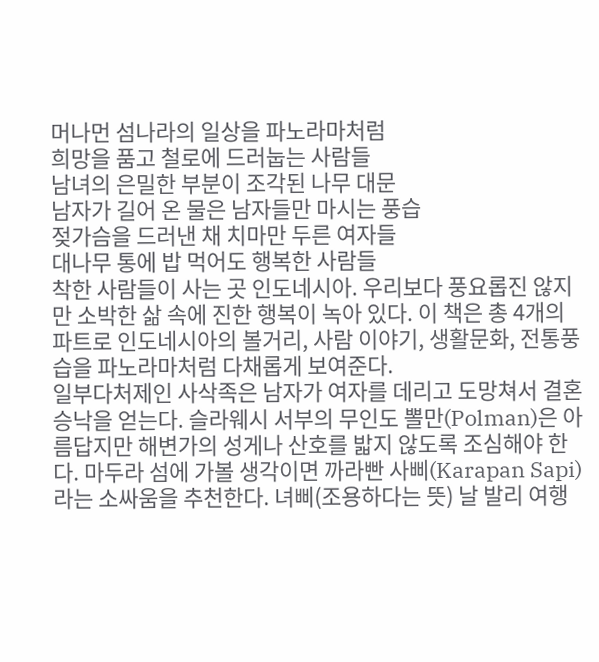머나먼 섬나라의 일상을 파노라마처럼
희망을 품고 철로에 드러눕는 사람들
남녀의 은밀한 부분이 조각된 나무 대문
남자가 길어 온 물은 남자들만 마시는 풍습
젖가슴을 드러낸 채 치마만 두른 여자들
대나무 통에 밥 먹어도 행복한 사람들
착한 사람들이 사는 곳 인도네시아. 우리보다 풍요롭진 않지만 소박한 삶 속에 진한 행복이 녹아 있다. 이 책은 총 4개의 파트로 인도네시아의 볼거리, 사람 이야기, 생활문화, 전통풍습을 파노라마처럼 다채롭게 보여준다.
일부다처제인 사삭족은 남자가 여자를 데리고 도망쳐서 결혼 승낙을 얻는다. 슬라웨시 서부의 무인도 뽈만(Polman)은 아름답지만 해변가의 성게나 산호를 밟지 않도록 조심해야 한다. 마두라 섬에 가볼 생각이면 까라빤 사삐(Karapan Sapi)라는 소싸움을 추천한다. 녀삐(조용하다는 뜻) 날 발리 여행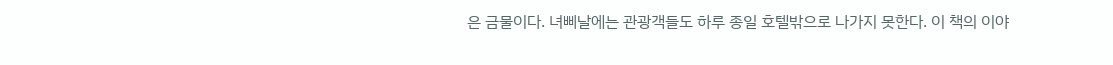은 금물이다. 녀삐날에는 관광객들도 하루 종일 호텔밖으로 나가지 못한다. 이 책의 이야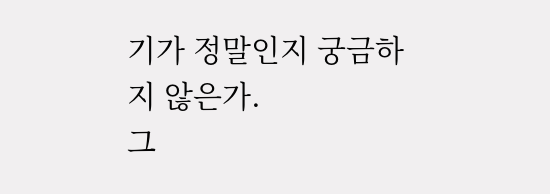기가 정말인지 궁금하지 않은가.
그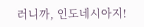러니까, 인도네시아지!